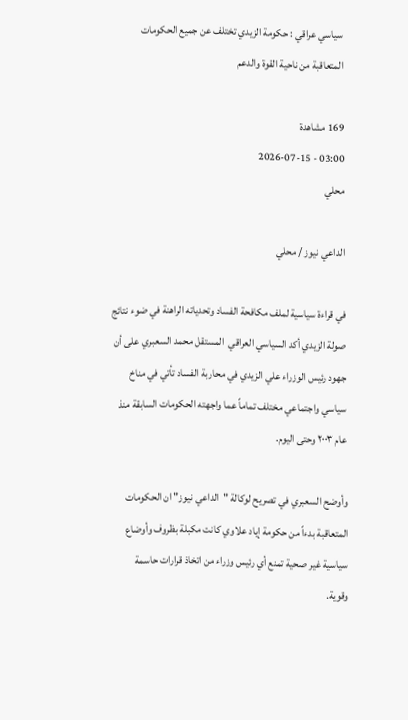سياسي عراقي : حكومة الزيدي تختلف عن جميع الحكومات المتعاقبة من ناحية القوة والدعم

169 مشاهدة
03:00 - 2026-07-15
محلي

الداعي نيوز / محلي

في قراءة سياسية لملف مكافحة الفساد وتحدياته الراهنة في ضوء نتائج صولة الزيدي أكد السياسي العراقي  المستقل محمد السعبري على أن جهود رئيس الوزراء علي الزيدي في محاربة الفساد تأتي في مناخ سياسي واجتماعي مختلف تماماً عما واجهته الحكومات السابقة منذ عام ٢٠٠٣ وحتى اليوم.

وأوضح السعبري في تصريح لوكالة "الداعي نيوز" ان الحكومات المتعاقبة بدءاً من حكومة إياد علاوي كانت مكبلة بظروف وأوضاع سياسية غير صحية تمنع أي رئيس وزراء من اتخاذ قرارات حاسمة وقوية.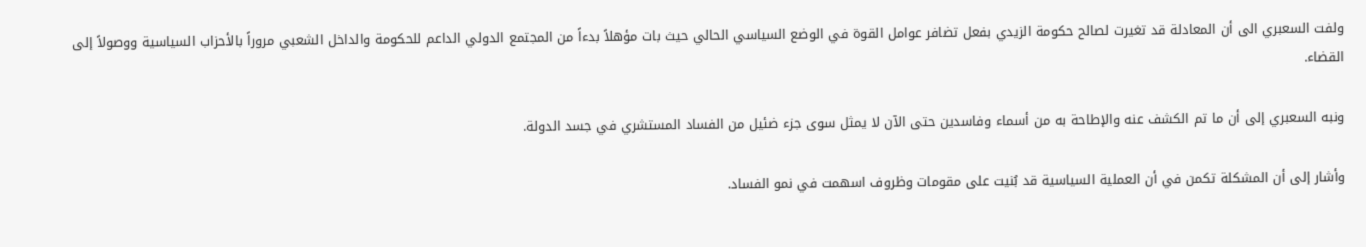ولفت السعبري الى أن المعادلة قد تغيرت لصالح حكومة الزيدي بفعل تضافر عوامل القوة في الوضع السياسي الحالي حيث بات مؤهلاً بدءاً من المجتمع الدولي الداعم للحكومة والداخل الشعبي مروراً بالأحزاب السياسية ووصولاً إلى القضاء.

ونبه السعبري إلى أن ما تم الكشف عنه والإطاحة به من أسماء وفاسدين حتى الآن لا يمثل سوى جزء ضئيل من الفساد المستشري في جسد الدولة.

وأشار إلى أن المشكلة تكمن في أن العملية السياسية قد بُنيت على مقومات وظروف اسهمت في نمو الفساد.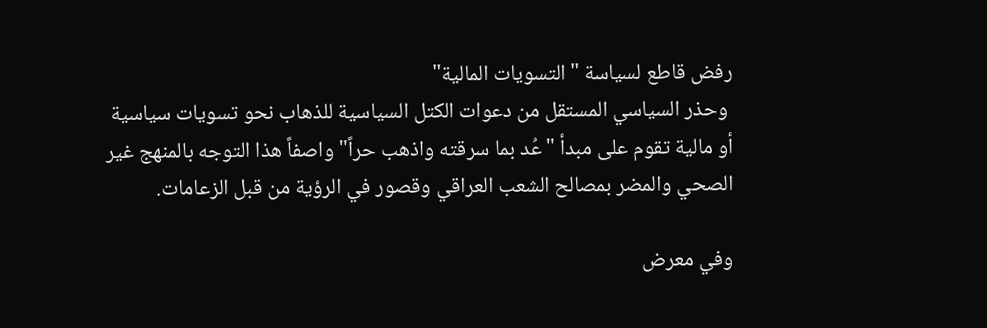رفض قاطع لسياسة "التسويات المالية"
 وحذر السياسي المستقل من دعوات الكتل السياسية للذهاب نحو تسويات سياسية أو مالية تقوم على مبدأ "عُد بما سرقته واذهب حراً" واصفاً هذا التوجه بالمنهج غير الصحي والمضر بمصالح الشعب العراقي وقصور في الرؤية من قبل الزعامات.

وفي معرض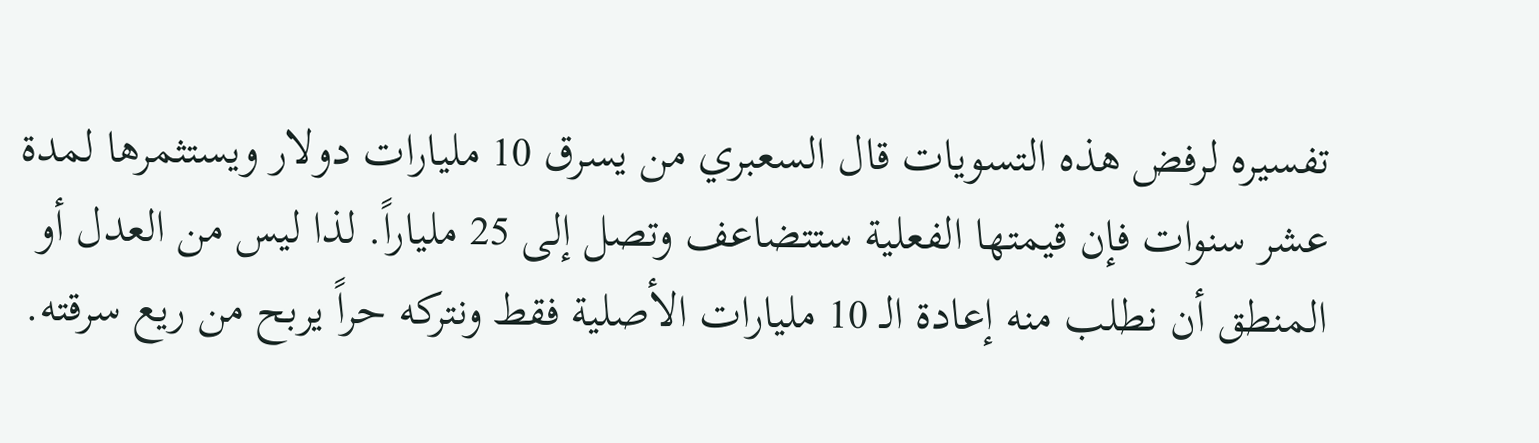تفسيره لرفض هذه التسويات قال السعبري من يسرق 10 مليارات دولار ويستثمرها لمدة عشر سنوات فإن قيمتها الفعلية ستتضاعف وتصل إلى 25 ملياراً. لذا ليس من العدل أو المنطق أن نطلب منه إعادة الـ 10 مليارات الأصلية فقط ونتركه حراً يربح من ريع سرقته.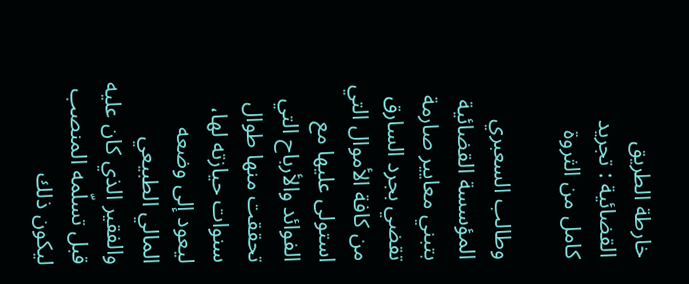خارطة الطريق القضائية : تجريد كامل من الثروة

وطالب السعبري المؤسسة القضائية بتبني معايير صارمة تقضي بجرد السارق من كافة الأموال التي استولى عليها مع الفوائد والأرباح التي تحققت منها طوال سنوات حيازته لها، ليعود إلى وضعه المالي الطبيعي والفقير الذي كان عليه قبل تسلّمه المنصب ليكون ذلك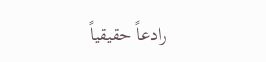رادعاً حقيقياً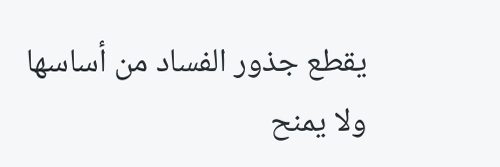يقطع جذور الفساد من أساسها ولا يمنح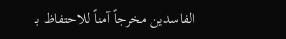الفاسدين مخرجاً آمناً للاحتفاظ بـ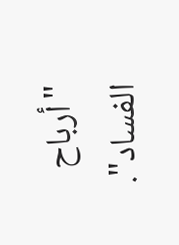"أرباح الفساد".